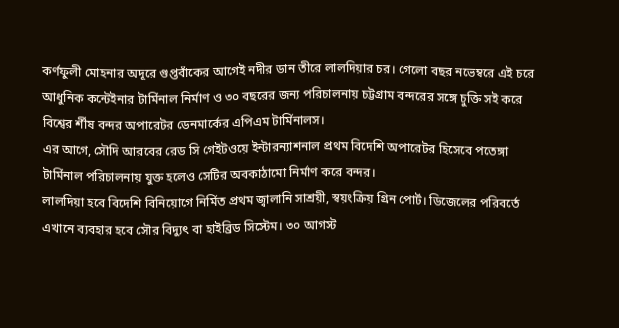কর্ণফুলী মোহনার অদূরে গুপ্তবাঁকের আগেই নদীর ডান তীরে লালদিয়ার চর। গেলো বছর নভেম্বরে এই চরে আধুনিক কন্টেইনার টার্মিনাল নির্মাণ ও ৩০ বছরের জন্য পরিচালনায় চট্টগ্রাম বন্দরের সঙ্গে চুক্তি সই করে বিশ্বের র্শীষ বন্দর অপারেটর ডেনমার্কের এপিএম টার্মিনালস।
এর আগে, সৌদি আরবের রেড সি গেইটওয়ে ইন্টারন্যাশনাল প্রথম বিদেশি অপারেটর হিসেবে পতেঙ্গা টার্মিনাল পরিচালনায় যুক্ত হলেও সেটির অবকাঠামো নির্মাণ করে বন্দর।
লালদিয়া হবে বিদেশি বিনিয়োগে নির্মিত প্রথম জ্বালানি সাশ্রয়ী, স্বয়ংক্রিয় গ্রিন পোর্ট। ডিজেলের পরিবর্তে এখানে ব্যবহার হবে সৌর বিদ্যুৎ বা হাইব্রিড সিস্টেম। ৩০ আগস্ট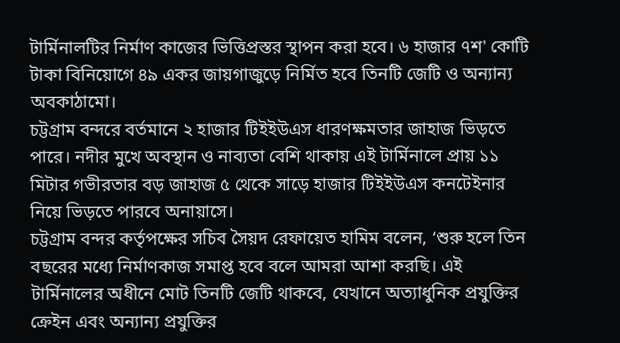টার্মিনালটির নির্মাণ কাজের ভিত্তিপ্রস্তর স্থাপন করা হবে। ৬ হাজার ৭শ' কোটি টাকা বিনিয়োগে ৪৯ একর জায়গাজুড়ে নির্মিত হবে তিনটি জেটি ও অন্যান্য অবকাঠামো।
চট্টগ্রাম বন্দরে বর্তমানে ২ হাজার টিইইউএস ধারণক্ষমতার জাহাজ ভিড়তে পারে। নদীর মুখে অবস্থান ও নাব্যতা বেশি থাকায় এই টার্মিনালে প্রায় ১১ মিটার গভীরতার বড় জাহাজ ৫ থেকে সাড়ে হাজার টিইইউএস কনটেইনার নিয়ে ভিড়তে পারবে অনায়াসে।
চট্টগ্রাম বন্দর কর্তৃপক্ষের সচিব সৈয়দ রেফায়েত হামিম বলেন, ‘শুরু হলে তিন বছরের মধ্যে নির্মাণকাজ সমাপ্ত হবে বলে আমরা আশা করছি। এই টার্মিনালের অধীনে মোট তিনটি জেটি থাকবে, যেখানে অত্যাধুনিক প্রযুক্তির ক্রেইন এবং অন্যান্য প্রযুক্তির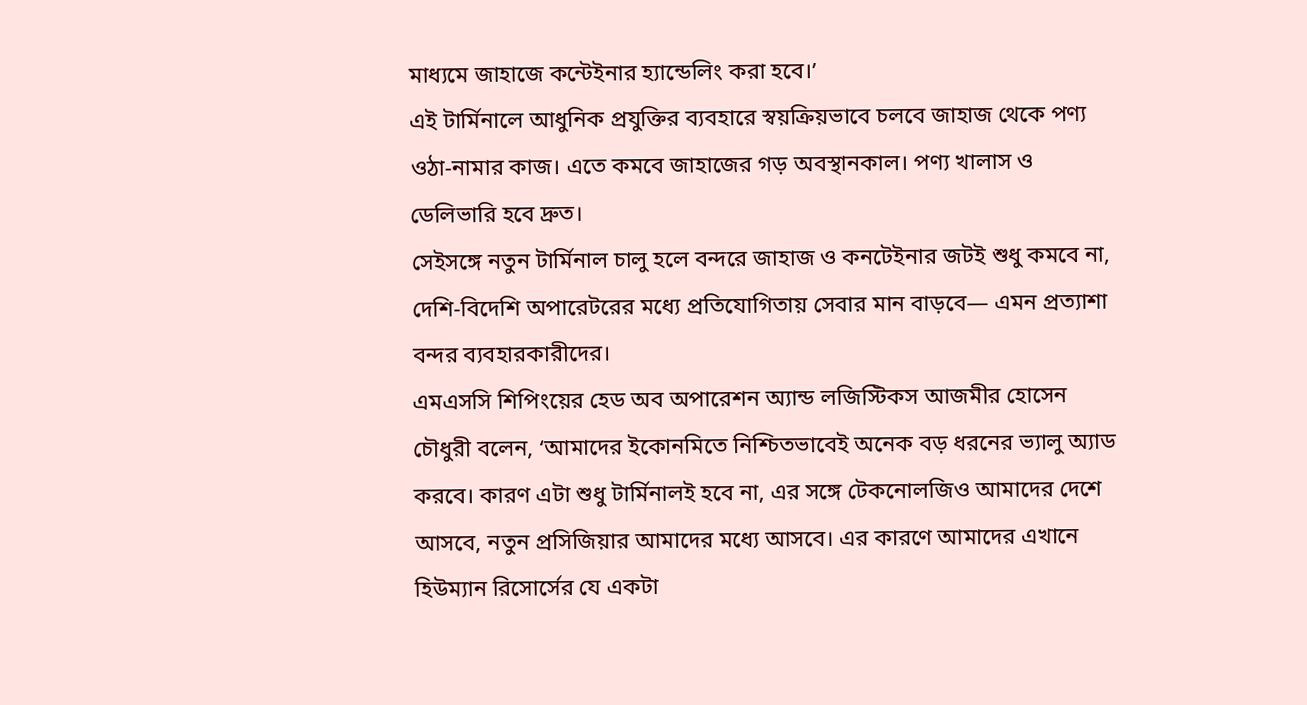মাধ্যমে জাহাজে কন্টেইনার হ্যান্ডেলিং করা হবে।’
এই টার্মিনালে আধুনিক প্রযুক্তির ব্যবহারে স্বয়ক্রিয়ভাবে চলবে জাহাজ থেকে পণ্য ওঠা-নামার কাজ। এতে কমবে জাহাজের গড় অবস্থানকাল। পণ্য খালাস ও ডেলিভারি হবে দ্রুত।
সেইসঙ্গে নতুন টার্মিনাল চালু হলে বন্দরে জাহাজ ও কনটেইনার জটই শুধু কমবে না, দেশি-বিদেশি অপারেটরের মধ্যে প্রতিযোগিতায় সেবার মান বাড়বে— এমন প্রত্যাশা বন্দর ব্যবহারকারীদের।
এমএসসি শিপিংয়ের হেড অব অপারেশন অ্যান্ড লজিস্টিকস আজমীর হোসেন চৌধুরী বলেন, ‘আমাদের ইকোনমিতে নিশ্চিতভাবেই অনেক বড় ধরনের ভ্যালু অ্যাড করবে। কারণ এটা শুধু টার্মিনালই হবে না, এর সঙ্গে টেকনোলজিও আমাদের দেশে আসবে, নতুন প্রসিজিয়ার আমাদের মধ্যে আসবে। এর কারণে আমাদের এখানে হিউম্যান রিসোর্সের যে একটা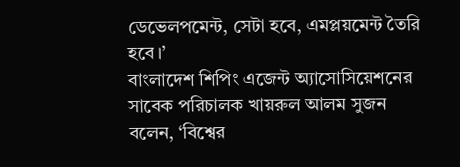ডেভেলপমেন্ট, সেটা হবে, এমপ্লয়মেন্ট তৈরি হবে।’
বাংলাদেশ শিপিং এজেন্ট অ্যাসোসিয়েশনের সাবেক পরিচালক খায়রুল আলম সুজন বলেন, ‘বিশ্বের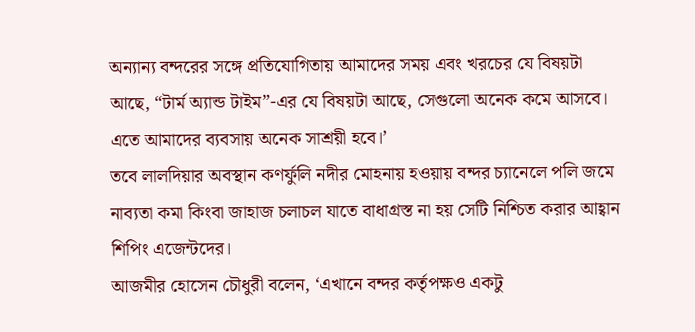অন্যান্য বন্দরের সঙ্গে প্রতিযোগিতায় আমাদের সময় এবং খরচের যে বিষয়টা আছে, “টার্ম অ্যান্ড টাইম”-এর যে বিষয়টা আছে, সেগুলো অনেক কমে আসবে। এতে আমাদের ব্যবসায় অনেক সাশ্রয়ী হবে।’
তবে লালদিয়ার অবস্থান কণর্ফুলি নদীর মোহনায় হওয়ায় বন্দর চ্যানেলে পলি জমে নাব্যতা কমা কিংবা জাহাজ চলাচল যাতে বাধাগ্রস্ত না হয় সেটি নিশ্চিত করার আহ্বান শিপিং এজেন্টদের।
আজমীর হোসেন চৌধুরী বলেন, ‘এখানে বন্দর কর্তৃপক্ষও একটু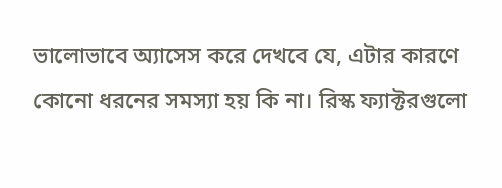ভালোভাবে অ্যাসেস করে দেখবে যে, এটার কারণে কোনো ধরনের সমস্যা হয় কি না। রিস্ক ফ্যাক্টরগুলো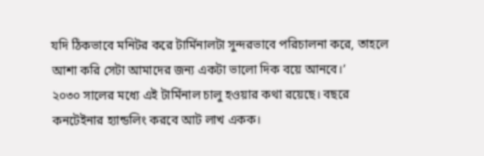যদি ঠিকভাবে মনিটর করে টার্মিনালটা সুন্দরভাবে পরিচালনা করে, তাহলে আশা করি সেটা আমাদের জন্য একটা ভালো দিক বয়ে আনবে।’
২০৩০ সালের মধ্যে এই টার্মিনাল চালু হওয়ার কথা রয়েছে। বছরে কনটেইনার হ্যান্ডলিং করবে আট লাখ একক।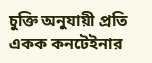চুক্তি অনুযায়ী প্রতি একক কনটেইনার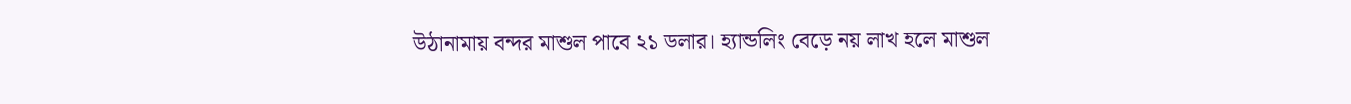উঠানামায় বন্দর মাশুল পাবে ২১ ডলার। হ্যান্ডলিং বেড়ে নয় লাখ হলে মাশুল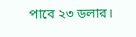পাবে ২৩ ডলার।